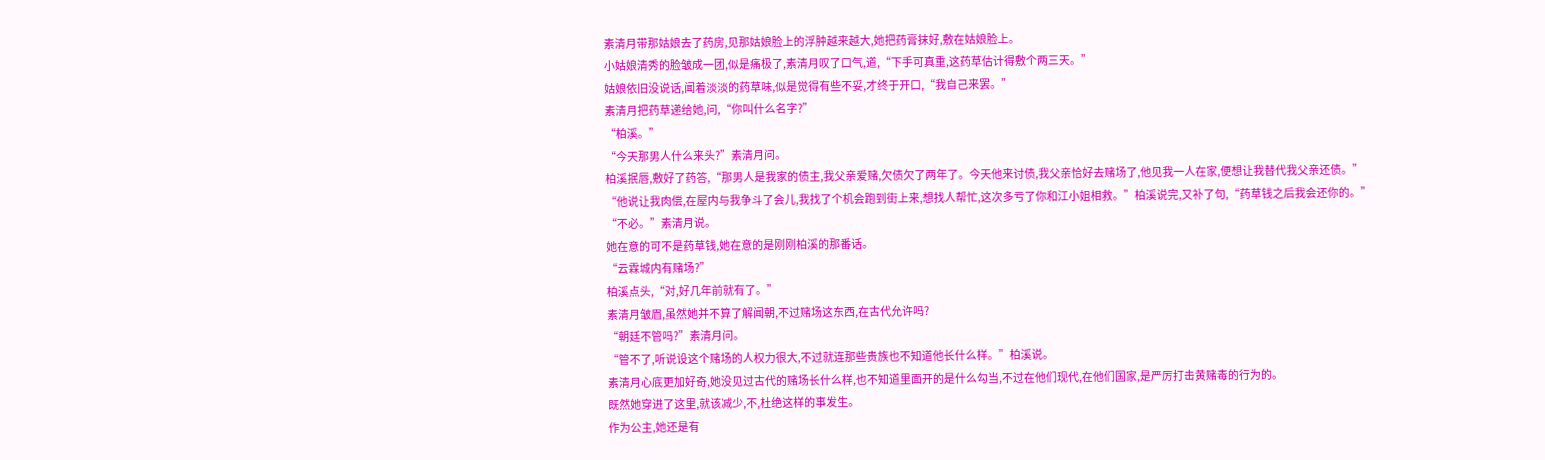素清月带那姑娘去了药房,见那姑娘脸上的浮肿越来越大,她把药膏抹好,敷在姑娘脸上。
小姑娘清秀的脸皱成一团,似是痛极了,素清月叹了口气,道,“下手可真重,这药草估计得敷个两三天。”
姑娘依旧没说话,闻着淡淡的药草味,似是觉得有些不妥,才终于开口,“我自己来罢。”
素清月把药草递给她,问,“你叫什么名字?”
“柏溪。”
“今天那男人什么来头?”素清月问。
柏溪抿唇,敷好了药答,“那男人是我家的债主,我父亲爱赌,欠债欠了两年了。今天他来讨债,我父亲恰好去赌场了,他见我一人在家,便想让我替代我父亲还债。”
“他说让我肉偿,在屋内与我争斗了会儿,我找了个机会跑到街上来,想找人帮忙,这次多亏了你和江小姐相救。”柏溪说完,又补了句,“药草钱之后我会还你的。”
“不必。”素清月说。
她在意的可不是药草钱,她在意的是刚刚柏溪的那番话。
“云霖城内有赌场?”
柏溪点头,“对,好几年前就有了。”
素清月皱眉,虽然她并不算了解闻朝,不过赌场这东西,在古代允许吗?
“朝廷不管吗?”素清月问。
“管不了,听说设这个赌场的人权力很大,不过就连那些贵族也不知道他长什么样。”柏溪说。
素清月心底更加好奇,她没见过古代的赌场长什么样,也不知道里面开的是什么勾当,不过在他们现代,在他们国家,是严厉打击黄赌毒的行为的。
既然她穿进了这里,就该减少,不,杜绝这样的事发生。
作为公主,她还是有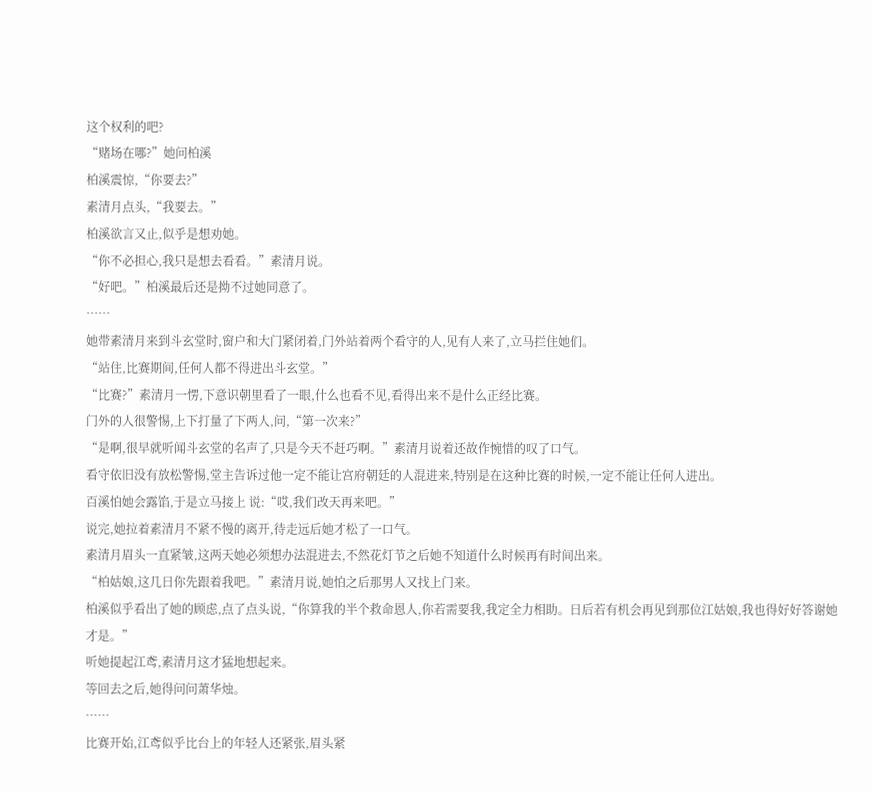这个权利的吧?
“赌场在哪?”她问柏溪
柏溪震惊,“你要去?”
素清月点头,“我要去。”
柏溪欲言又止,似乎是想劝她。
“你不必担心,我只是想去看看。”素清月说。
“好吧。”柏溪最后还是拗不过她同意了。
……
她带素清月来到斗玄堂时,窗户和大门紧闭着,门外站着两个看守的人,见有人来了,立马拦住她们。
“站住,比赛期间,任何人都不得进出斗玄堂。”
“比赛?”素清月一愣,下意识朝里看了一眼,什么也看不见,看得出来不是什么正经比赛。
门外的人很警惕,上下打量了下两人,问,“第一次来?”
“是啊,很早就听闻斗玄堂的名声了,只是今天不赶巧啊。”素清月说着还故作惋惜的叹了口气。
看守依旧没有放松警惕,堂主告诉过他一定不能让宫府朝廷的人混进来,特别是在这种比赛的时候,一定不能让任何人进出。
百溪怕她会露馅,于是立马接上 说:“哎,我们改天再来吧。”
说完,她拉着素清月不紧不慢的离开,待走远后她才松了一口气。
素清月眉头一直紧皱,这两天她必须想办法混进去,不然花灯节之后她不知道什么时候再有时间出来。
“柏姑娘,这几日你先跟着我吧。”素清月说,她怕之后那男人又找上门来。
柏溪似乎看出了她的顾虑,点了点头说,“你算我的半个救命恩人,你若需要我,我定全力相助。日后若有机会再见到那位江姑娘,我也得好好答谢她才是。”
听她提起江鸢,素清月这才猛地想起来。
等回去之后,她得问问萧华烛。
……
比赛开始,江鸢似乎比台上的年轻人还紧张,眉头紧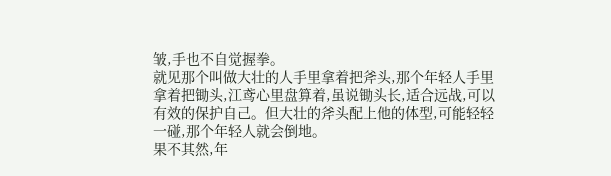皱,手也不自觉握拳。
就见那个叫做大壮的人手里拿着把斧头,那个年轻人手里拿着把锄头,江鸢心里盘算着,虽说锄头长,适合远战,可以有效的保护自己。但大壮的斧头配上他的体型,可能轻轻一碰,那个年轻人就会倒地。
果不其然,年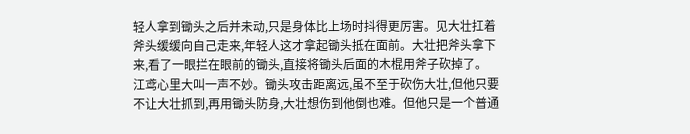轻人拿到锄头之后并未动,只是身体比上场时抖得更厉害。见大壮扛着斧头缓缓向自己走来,年轻人这才拿起锄头抵在面前。大壮把斧头拿下来,看了一眼拦在眼前的锄头,直接将锄头后面的木棍用斧子砍掉了。
江鸢心里大叫一声不妙。锄头攻击距离远,虽不至于砍伤大壮,但他只要不让大壮抓到,再用锄头防身,大壮想伤到他倒也难。但他只是一个普通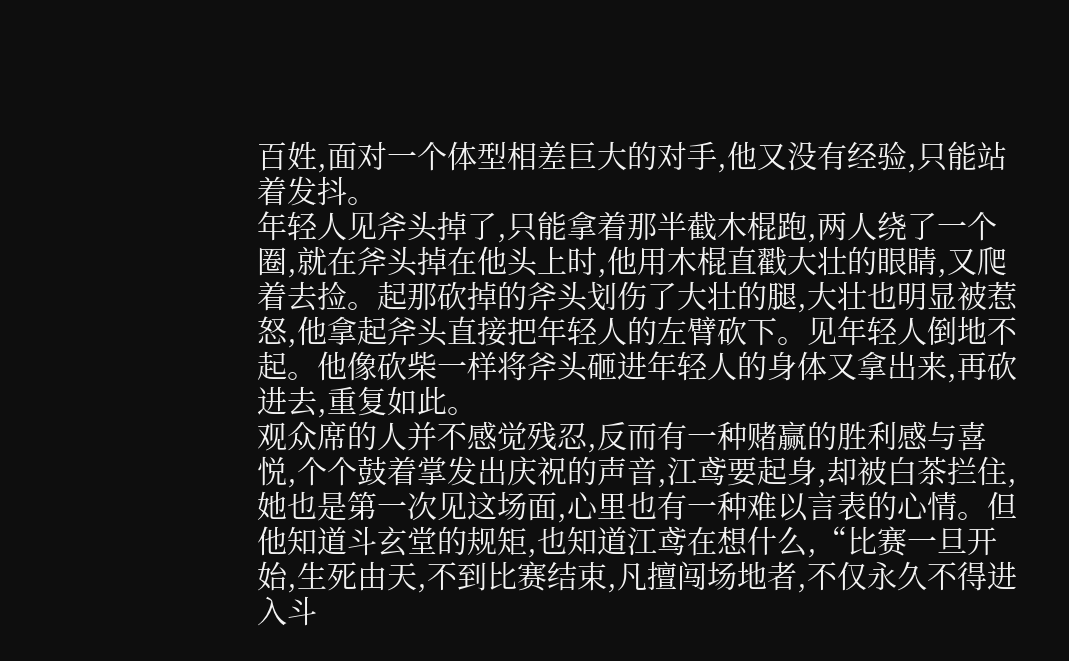百姓,面对一个体型相差巨大的对手,他又没有经验,只能站着发抖。
年轻人见斧头掉了,只能拿着那半截木棍跑,两人绕了一个圈,就在斧头掉在他头上时,他用木棍直戳大壮的眼睛,又爬着去捡。起那砍掉的斧头划伤了大壮的腿,大壮也明显被惹怒,他拿起斧头直接把年轻人的左臂砍下。见年轻人倒地不起。他像砍柴一样将斧头砸进年轻人的身体又拿出来,再砍进去,重复如此。
观众席的人并不感觉残忍,反而有一种赌赢的胜利感与喜悦,个个鼓着掌发出庆祝的声音,江鸢要起身,却被白茶拦住,她也是第一次见这场面,心里也有一种难以言表的心情。但他知道斗玄堂的规矩,也知道江鸢在想什么,“比赛一旦开始,生死由天,不到比赛结束,凡擅闯场地者,不仅永久不得进入斗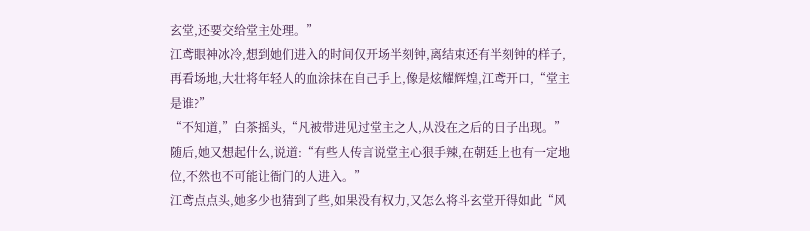玄堂,还要交给堂主处理。”
江鸢眼神冰冷,想到她们进入的时间仅开场半刻钟,离结束还有半刻钟的样子,再看场地,大壮将年轻人的血涂抹在自己手上,像是炫耀辉煌,江鸢开口,“堂主是谁?”
“不知道,”白茶摇头,“凡被带进见过堂主之人,从没在之后的日子出现。”随后,她又想起什么,说道:“有些人传言说堂主心狠手辣,在朝廷上也有一定地位,不然也不可能让衙门的人进入。”
江鸢点点头,她多少也猜到了些,如果没有权力,又怎么将斗玄堂开得如此“风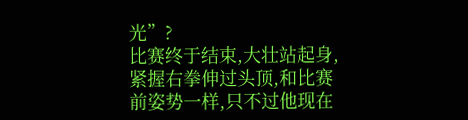光”?
比赛终于结束,大壮站起身,紧握右拳伸过头顶,和比赛前姿势一样,只不过他现在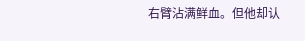右臂沾满鲜血。但他却认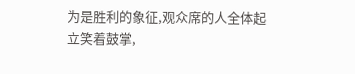为是胜利的象征,观众席的人全体起立笑着鼓掌,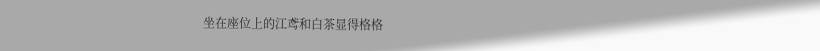坐在座位上的江鸢和白茶显得格格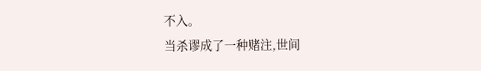不入。
当杀谬成了一种赌注,世间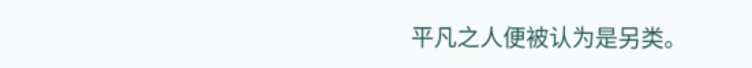平凡之人便被认为是另类。